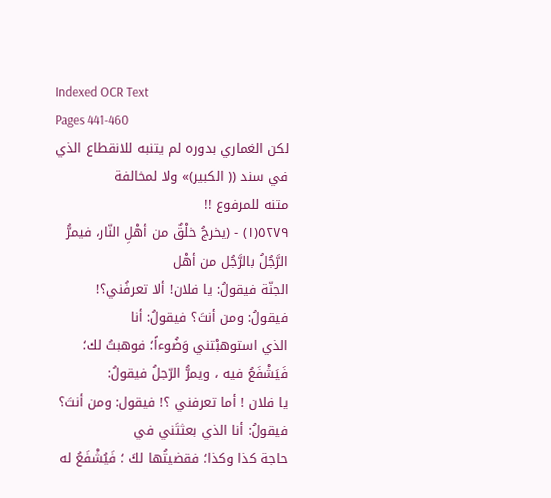Indexed OCR Text
Pages 441-460
لكن الغماري بدوره لم يتنبه للانقطاع الذي في سند (( الكبير)» ولا لمخالفة
متنه للمرفوع !!
٥٢٧٩(١) - (يخرجُ خلْقٌ من أهْلِ النّار، فيمرُّ الرَّجُلُ بالرَّجُل من أهْل
الجنّة فيقولُ: يا فلان! ألا تعرفُني؟! فيقولُ: ومن أنتَ؟ فيقولُ: أنا
الذي استوهبْتني وَضُوءاً؛ فوهبتُ لك؛ فَيَشْفَعُ فيه ، ويمرُّ الرّجلُ فيقولُ:
يا فلان ! أما تعرفني ؟! فيقول: ومن أنتَ؟ فيقولُ: أنا الذي بعثتَني في
حاجة كذا وكذا؛ فقضيتُها لكَ ؛ فَيُشْفَعُ له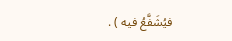فيُشَفَّعُ فيه ) .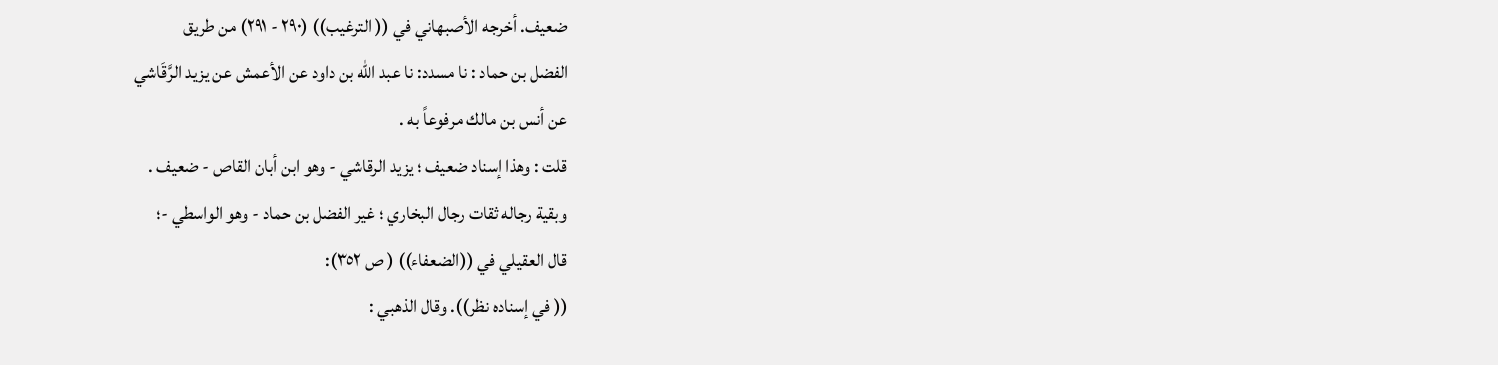ضعيف. أخرجه الأصبهاني في (( الترغيب)) (٢٩٠ - ٢٩١) من طريق
الفضل بن حماد : نا مسدد: نا عبد الله بن داود عن الأعمش عن يزيد الرَّقَاشي
عن أنس بن مالك مرفوعاً به .
قلت : وهذا إسناد ضعيف ؛ يزيد الرقاشي - وهو ابن أبان القاص - ضعيف .
وبقية رجاله ثقات رجال البخاري ؛ غير الفضل بن حماد - وهو الواسطي -؛
قال العقيلي في ((الضعفاء)) ( ص ٣٥٢):
(( في إسناده نظر)). وقال الذهبي :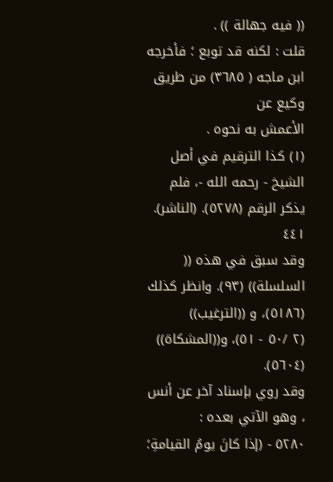(( فيه جهالة )) .
قلت : لكنه قد توبع ؛ فأخرجه ابن ماجه ( ٣٦٨٥) من طريق وكيع عن
الأعمش به نحوه .
(١) كذا الترقيم في أصل الشيخ - رحمه الله -، فلم يذكر الرقم (٥٢٧٨). (الناشر).
٤٤١
وقد سبق في هذه (( السلسلة)) (٩٣). وانظر كذلك (٥١٨٦)، و ((الترغيب))
(٢ /٥٠ - ٥١)، و((المشكاة)) (٥٦٠٤).
وقد روي بإسناد آخر عن أنس ، وهو الآتي بعده :
٥٢٨٠ - (إذا كانَ يومُ القيامةِ؛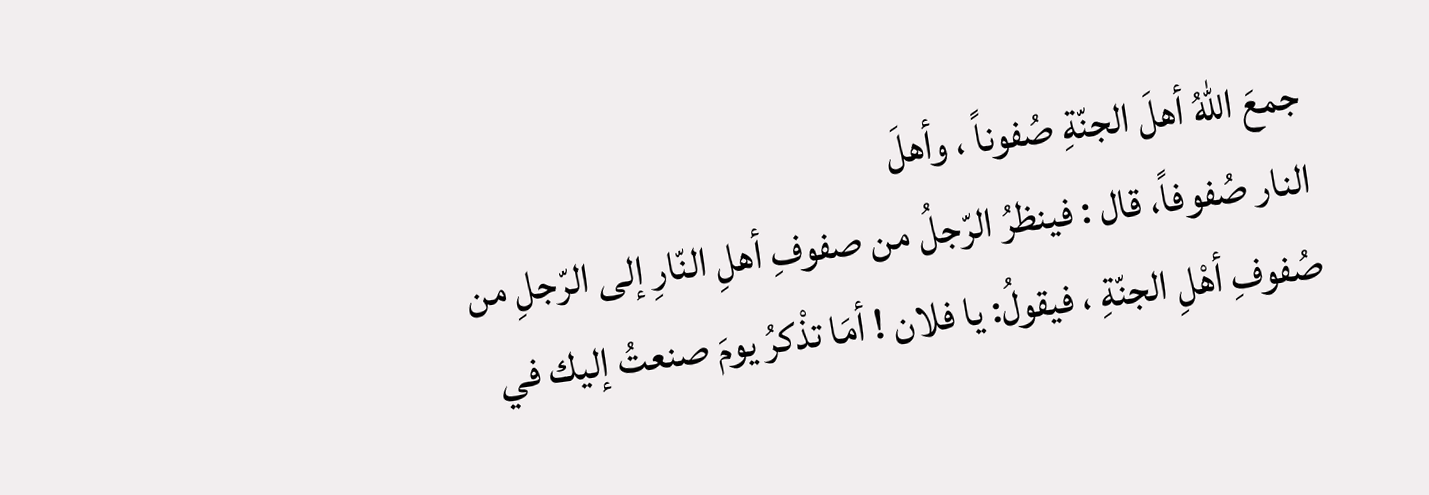جمعَ اللهُ أهلَ الجنّةِ صُفوناً ، وأهلَ
النار صُفوفاً، قال : فينظرُ الرّجلُ من صفوفِ أهلِ النّارِ إلى الرّجلِ من
صُفوفِ أهْلِ الجنّةِ ، فيقولُ: يا فلان ! أمَا تذْكرُ يومَ صنعتُ إليك في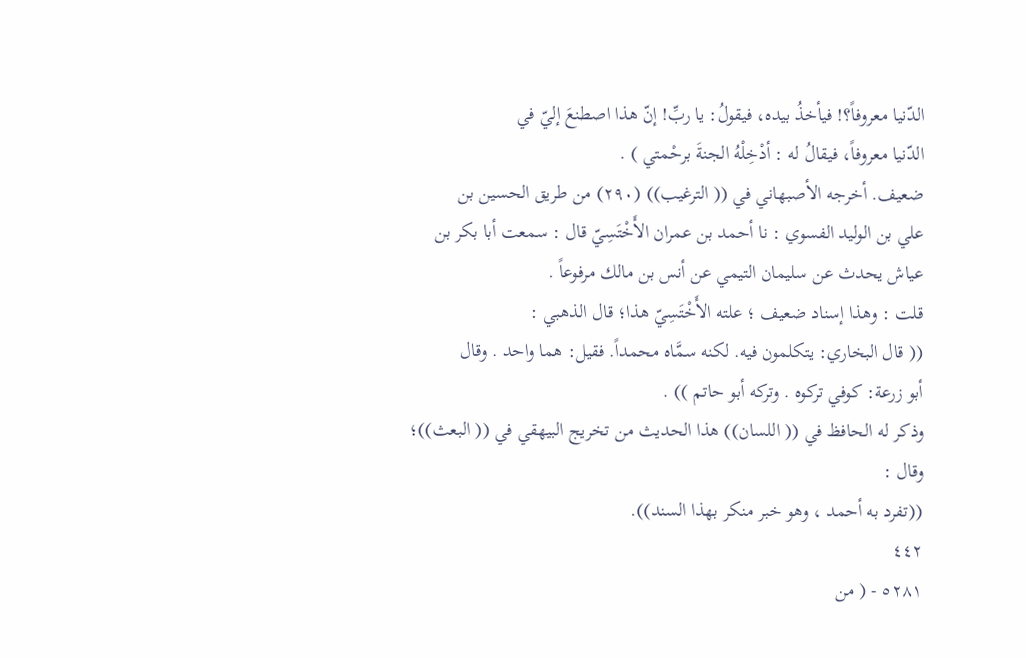الدّنيا معروفاً؟! فيأخذُ بيده، فيقولُ: يا ربِّ! إنّ هذا اصطنعَ إليّ في
الدّنيا معروفاً، فيقالُ له : أدْخِلْهُ الجنةَ برحْمتي ) .
ضعيف. أخرجه الأصبهاني في (( الترغيب)) (٢٩٠) من طريق الحسين بن
علي بن الوليد الفسوي : نا أحمد بن عمران الأَخْتَسِيّ قال : سمعت أبا بكر بن
عياش يحدث عن سليمان التيمي عن أنس بن مالك مرفوعاً .
قلت : وهذا إسناد ضعيف ؛ علته الأَخْتَسِيّ هذا؛ قال الذهبي :
(( قال البخاري: يتكلمون فيه. لكنه سمَّاه محمداً. فقيل: هما واحد . وقال
أبو زرعة: كوفي تركوه . وتركه أبو حاتم )) .
وذكر له الحافظ في (( اللسان)) هذا الحديث من تخريج البيهقي في (( البعث))؛
وقال :
((تفرد به أحمد ، وهو خبر منكر بهذا السند)).
٤٤٢
٥٢٨١ - ( من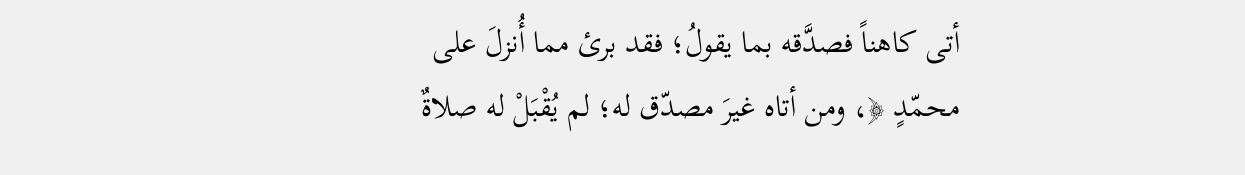أتى كاهناً فصدَّقه بما يقولُ؛ فقد برئ مما أُنزلَ على
محمّدٍ ﴿، ومن أتاه غيرَ مصدّق له؛ لم يُقْبَلْ له صلاةٌ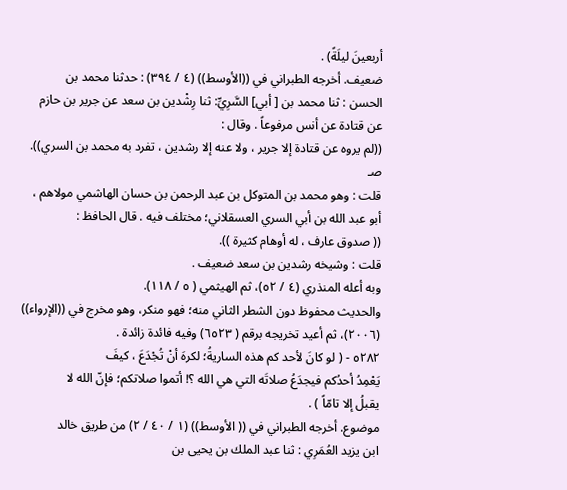أربعينَ ليلَةً) .
ضعيف. أخرجه الطبراني في ((الأوسط)) (٤ / ٣٩٤) : حدثنا محمد بن
الحسن : ثنا محمد بن [ أبي] السَّرِيِّ: ثنا رِشْدين بن سعد عن جرير بن حازم
عن قتادة عن أنس مرفوعاً . وقال :
((لم يروه عن قتادة إلا جرير ، ولا عنه إلا رشدين ، تفرد به محمد بن السري)).
صـ
قلت : وهو محمد بن المتوكل بن عبد الرحمن بن حسان الهاشمي مولاهم ،
أبو عبد الله بن أبي السري العسقلاني؛ مختلف فيه . قال الحافظ :
(( صدوق عارف ، له أوهام كثيرة )).
قلت : وشيخه رشدين بن سعد ضعيف .
وبه أعله المنذري (٤ / ٥٢)، ثم الهيثمي ( ٥ / ١١٨).
والحديث محفوظ دون الشطر الثاني منه؛ فهو منكر، وهو مخرج في ((الإرواء))
(٢٠٠٦)، ثم أعيد تخريجه برقم ( ٦٥٢٣) وفيه فائدة زائدة .
٥٢٨٢ - ( لو كانَ لأحد كم هذه الساريةُ؛ لكرهَ أنْ تُجْدَعَ ، كيفَ
يَعْمِدُ أحدُكم فيجدَعُ صلاتَه التي هي الله ؟! أتموا صلاتكم؛ فإنّ الله لا
يقبلُ إلا تامّاً ) .
موضوع. أخرجه الطبراني في (( الأوسط)) (١ / ٤٠ / ٢) من طريق خالد
ابن يزيد العُمَرِي : ثنا عبد الملك بن يحيى بن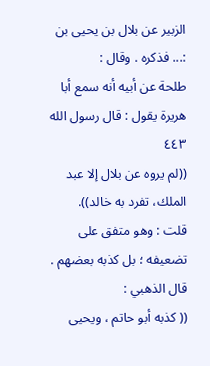الزبير عن بلال بن يحيى بن
:... فذكره . وقال :
طلحة عن أبيه أنه سمع أبا هريرة يقول : قال رسول الله
٤٤٣
((لم يروه عن بلال إلا عبد الملك، تفرد به خالد)).
قلت : وهو متفق على تضعيفه ؛ بل كذبه بعضهم . قال الذهبي :
(( كذبه أبو حاتم ، ويحيى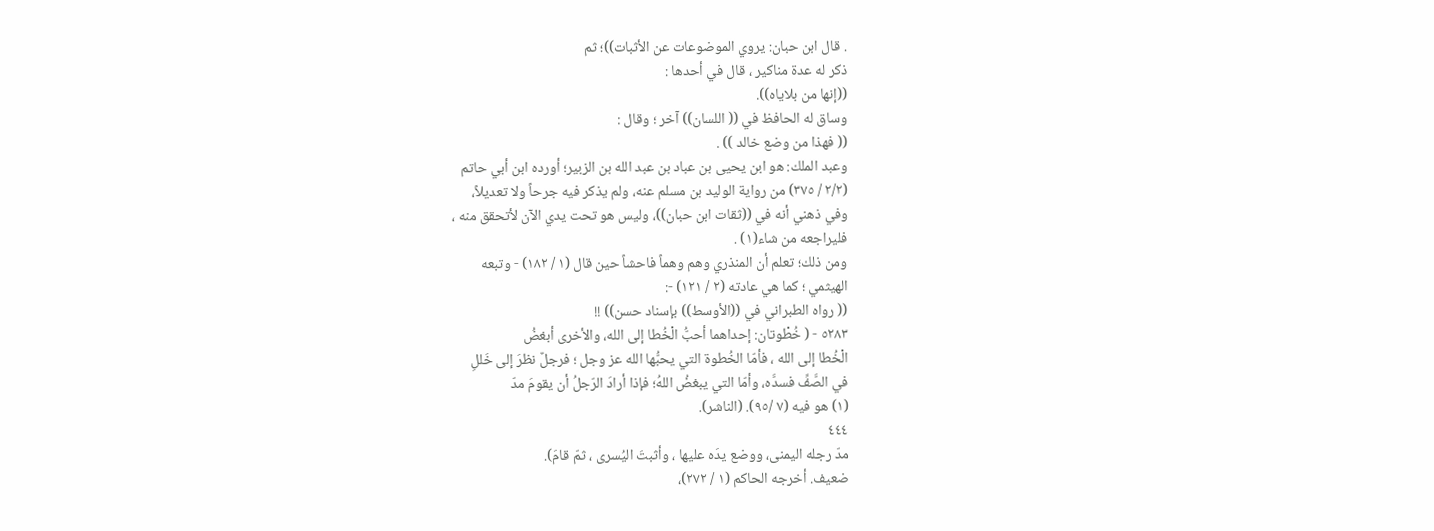. قال ابن حبان: يروي الموضوعات عن الأثبات))؛ ثم
ذكر له عدة مناكير ، قال في أحدها :
((إنها من بلاياه)).
وساق له الحافظ في (( اللسان)) آخر ؛ وقال :
(( فهذا من وضع خالد )) .
وعبد الملك: هو ابن يحيى بن عباد بن عبد الله بن الزبير؛ أورده ابن أبي حاتم
(٢/٢ / ٣٧٥) من رواية الوليد بن مسلم عنه، ولم يذكر فيه جرحاً ولا تعديلاً،
وفي ذهني أنه في ((ثقات ابن حبان))، وليس هو تحت يدي الآن لأتحقق منه ،
فليراجعه من شاء(١) .
ومن ذلك؛ تعلم أن المنذري وهم وهماً فاحشاً حين قال (١ / ١٨٢) - وتبعه
الهيثمي ؛ كما هي عادته (٢ / ١٢١) -:
(( رواه الطبراني في ((الأوسط)) بإسناد حسن)) !!
٥٢٨٣ - ( خُطْوتان: إحداهما أحبُّ الْخُطا إلى الله، والأخرى أبغضُ
الْخُطا إلى الله ، فأمّا الخُطوة التي يحبُّها الله عز وجل ؛ فرجلٌ نظرَ إلى خَللِ
في الصَّفِّ فسدَّه، وأمّا التي يبغضُ اللهُ؛ فإذا أرادَ الرّجلُ أن يقومَ مدّ
(١) هو فيه (٧ /٩٥). (الناشر).
٤٤٤
مدّ رجله اليمنى، ووضع يدَه عليها ، وأثبتَ اليُسرى ، ثمّ قامَ).
ضعيف. أخرجه الحاكم (١ / ٢٧٢)،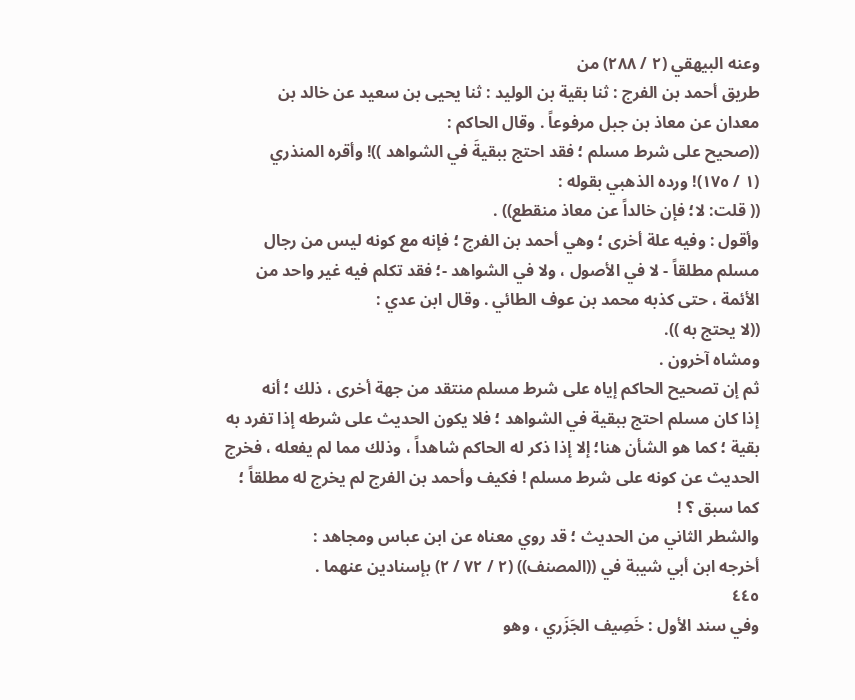وعنه البيهقي (٢ / ٢٨٨) من
طريق أحمد بن الفرج : ثنا بقية بن الوليد : ثنا يحيى بن سعيد عن خالد بن
معدان عن معاذ بن جبل مرفوعاً . وقال الحاكم :
((صحيح على شرط مسلم ؛ فقد احتج ببقيةَ في الشواهد ))! وأقره المنذري
(١ / ١٧٥)! ورده الذهبي بقوله :
(( قلت: لا؛ فإن خالداً عن معاذ منقطع)) .
وأقول : وفيه علة أخرى ؛ وهي أحمد بن الفرج ؛ فإنه مع کونه ليس من رجال
مسلم مطلقاً - لا في الأصول ، ولا في الشواهد -؛ فقد تكلم فيه غير واحد من
الأئمة ، حتى كذبه محمد بن عوف الطائي . وقال ابن عدي :
((لا يحتج به )).
ومشاه آخرون .
ثم إن تصحيح الحاكم إياه على شرط مسلم منتقد من جهة أخرى ، ذلك ؛ أنه
إذا كان مسلم احتج ببقية في الشواهد ؛ فلا يكون الحديث على شرطه إذا تفرد به
بقية ؛ كما هو الشأن هنا؛ إلا إذا ذكر له الحاكم شاهداً ، وذلك مما لم يفعله ، فخرج
الحديث عن كونه على شرط مسلم ! فكيف وأحمد بن الفرج لم يخرج له مطلقاً ؛
كما سبق ؟ !
والشطر الثاني من الحديث ؛ قد روي معناه عن ابن عباس ومجاهد :
أخرجه ابن أبي شيبة في ((المصنف)) (٢ / ٧٢ / ٢) بإسنادين عنهما .
٤٤٥
وفي سند الأول : خَصِيف الجَزَري ، وهو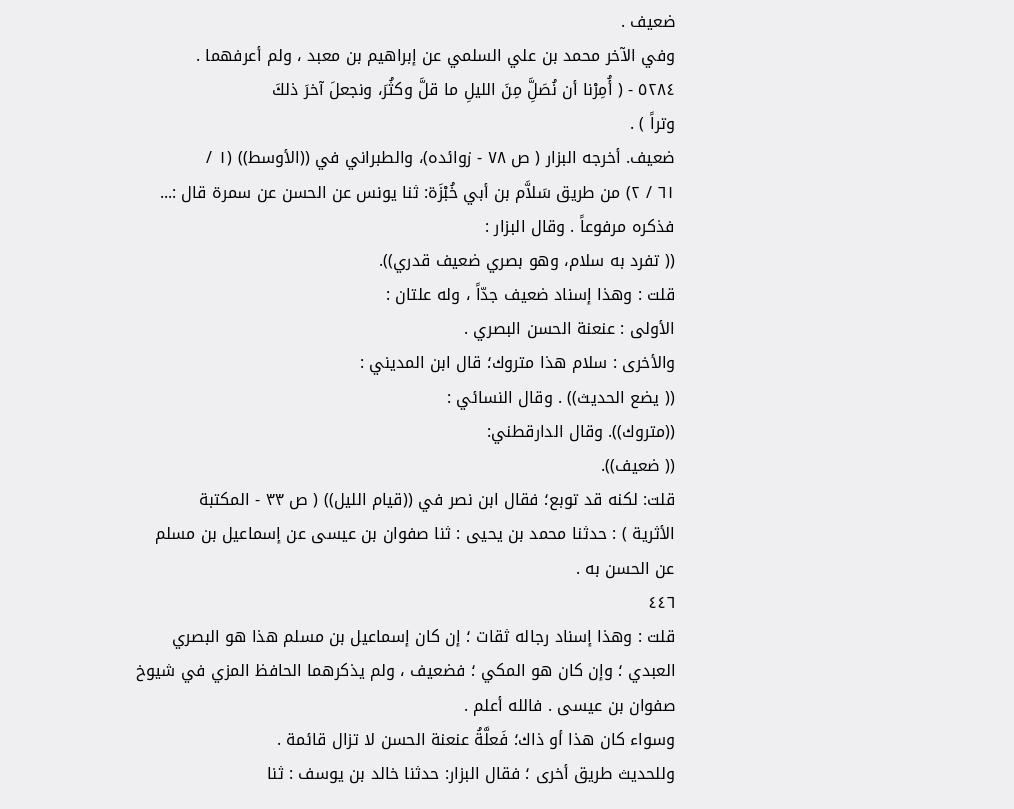ضعيف .
وفي الآخر محمد بن علي السلمي عن إبراهيم بن معبد ، ولم أعرفهما .
٥٢٨٤ - ( أُمِرْنا أن نُصَلَِّ مِنَ الليلِ ما قلَّ وكثُرَ، ونجعلَ آخرَ ذلكَ
وتراً ) .
ضعيف. أخرجه البزار ( ص ٧٨ - زوائده)، والطبراني في ((الأوسط)) (١ /
٦١ / ٢) من طريق سَلاَّم بن أبي خُبْزَة: ثنا يونس عن الحسن عن سمرة قال :...
فذكره مرفوعاً . وقال البزار :
(( تفرد به سلام، وهو بصري ضعيف قدري)).
قلت : وهذا إسناد ضعيف جدّاً ، وله علتان :
الأولى : عنعنة الحسن البصري .
والأخرى : سلام هذا متروك؛ قال ابن المديني :
(( يضع الحديث)) . وقال النسائي :
((متروك)). وقال الدارقطني:
(( ضعيف)).
قلت: لكنه قد توبع؛ فقال ابن نصر في ((قيام الليل)) ( ص ٣٣ - المكتبة
الأثرية ) : حدثنا محمد بن يحيى : ثنا صفوان بن عيسى عن إسماعيل بن مسلم
عن الحسن به .
٤٤٦
قلت : وهذا إسناد رجاله ثقات ؛ إن كان إسماعيل بن مسلم هذا هو البصري
العبدي ؛ وإن كان هو المكي ؛ فضعيف ، ولم يذكرهما الحافظ المزي في شيوخ
صفوان بن عيسى . فالله أعلم .
وسواء كان هذا أو ذاك؛ فَعلَّةُ عنعنة الحسن لا تزال قائمة .
وللحديث طريق أخرى ؛ فقال البزار: حدثنا خالد بن يوسف : ثنا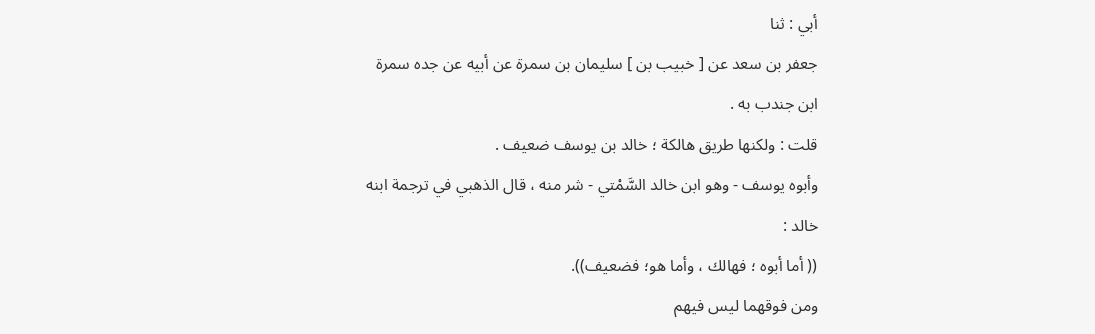أبي : ثنا
جعفر بن سعد عن [ خبيب بن ] سليمان بن سمرة عن أبيه عن جده سمرة
ابن جندب به .
قلت : ولكنها طريق هالكة ؛ خالد بن يوسف ضعيف .
وأبوه يوسف - وهو ابن خالد السَّمْتي - شر منه ، قال الذهبي في ترجمة ابنه
خالد :
(( أما أبوه ؛ فهالك ، وأما هو؛ فضعيف)).
ومن فوقهما ليس فيهم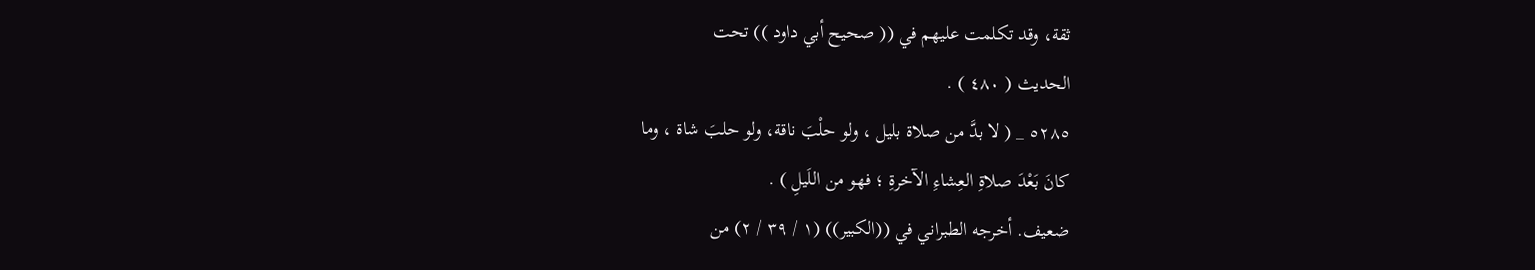ثقة، وقد تكلمت عليهم في (( صحيح أبي داود )) تحت
الحديث ( ٤٨٠ ) .
٥٢٨٥ _ ( لا بدَّ من صلاة بليل ، ولو حلْبَ ناقة، ولو حلبَ شاة ، وما
كانَ بَعْدَ صلاةِ العِشاءِ الآخرةِ ؛ فهو من اللَيلِ ) .
ضعيف. أخرجه الطبراني في ((الكبير)) (١ / ٣٩ / ٢) من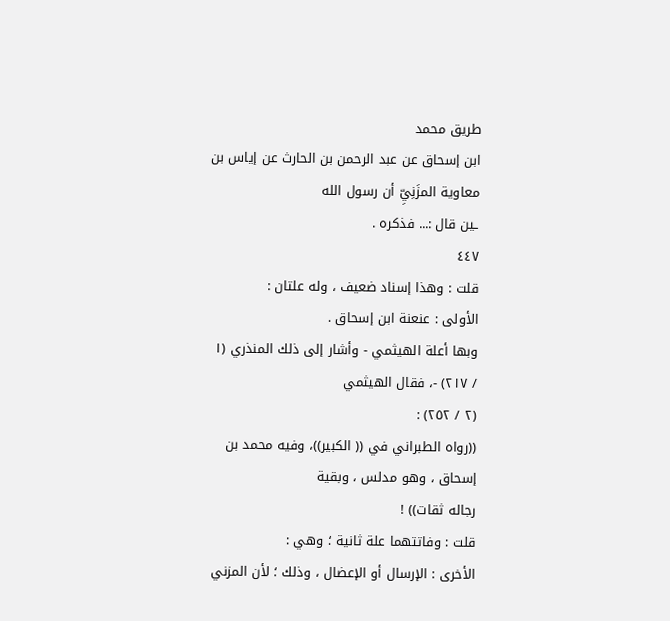طريق محمد
ابن إسحاق عن عبد الرحمن بن الحارث عن إياس بن معاوية المزَنِيِّ أن رسول الله
ـين قال :... فذكره .
٤٤٧
قلت : وهذا إسناد ضعيف ، وله علتان :
الأولى : عنعنة ابن إسحاق .
وبها أعلة الهيثمي - وأشار إلى ذلك المنذري (١ / ٢١٧) -، فقال الهيثمي
(٢ / ٢٥٢) :
((رواه الطبراني في (( الكبير))، وفيه محمد بن إسحاق ، وهو مدلس ، وبقية
رجاله ثقات)) !
قلت : وفاتتهما علة ثانية ؛ وهي :
الأخرى : الإرسال أو الإعضال ، وذلك ؛ لأن المزني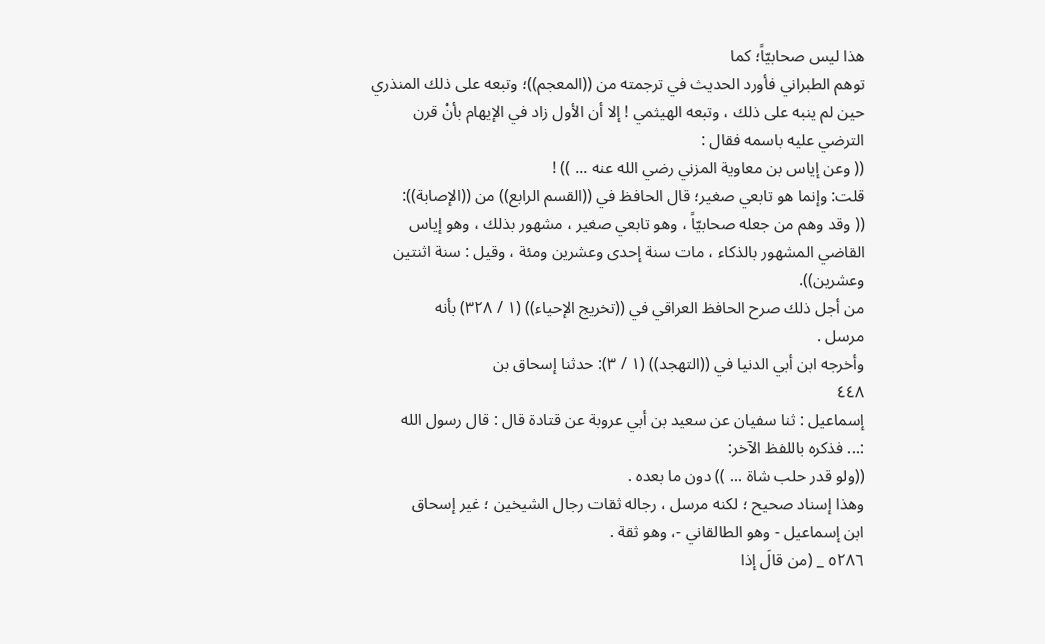هذا ليس صحابيّاً؛ كما
توهم الطبراني فأورد الحديث في ترجمته من ((المعجم))؛ وتبعه على ذلك المنذري
حين لم ينبه على ذلك ، وتبعه الهيثمي ! إلا أن الأول زاد في الإيهام بأنْ قرن
الترضي عليه باسمه فقال :
(( وعن إياس بن معاوية المزني رضي الله عنه ... )) !
قلت: وإنما هو تابعي صغير؛ قال الحافظ في ((القسم الرابع)) من ((الإصابة)):
(( وقد وهم من جعله صحابيّاً ، وهو تابعي صغير ، مشهور بذلك ، وهو إياس
القاضي المشهور بالذكاء ، مات سنة إحدى وعشرين ومئة ، وقيل : سنة اثنتين
وعشرين)).
من أجل ذلك صرح الحافظ العراقي في ((تخريج الإحياء)) (١ / ٣٢٨) بأنه
مرسل .
وأخرجه ابن أبي الدنيا في ((التهجد)) (١ / ٣): حدثنا إسحاق بن
٤٤٨
إسماعيل : ثنا سفيان عن سعيد بن أبي عروبة عن قتادة قال : قال رسول الله
:... فذكره باللفظ الآخر:
((ولو قدر حلب شاة ... )) دون ما بعده .
وهذا إسناد صحيح ؛ لكنه مرسل ، رجاله ثقات رجال الشيخين ؛ غير إسحاق
ابن إسماعيل - وهو الطالقاني -، وهو ثقة .
٥٢٨٦ _ (من قالَ إذا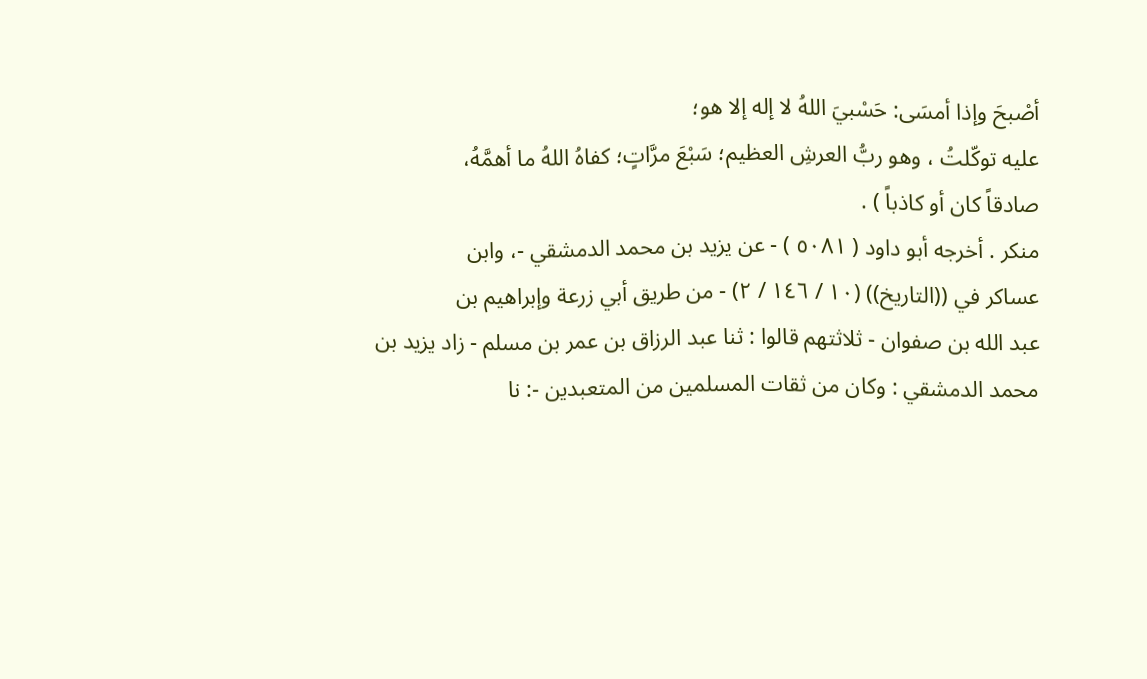أصْبحَ وإذا أمسَى: حَسْبيَ اللهُ لا إله إلا هو؛
عليه توكّلتُ ، وهو ربُّ العرشِ العظيم؛ سَبْعَ مرَّاتٍ؛ كفاهُ اللهُ ما أهمَّهُ،
صادقاً كان أو كاذباً ) .
منكر . أخرجه أبو داود ( ٥٠٨١ ) - عن يزيد بن محمد الدمشقي -، وابن
عساكر في ((التاريخ)) (١٠ / ١٤٦ / ٢) - من طريق أبي زرعة وإبراهيم بن
عبد الله بن صفوان - ثلاثتهم قالوا : ثنا عبد الرزاق بن عمر بن مسلم - زاد يزيد بن
محمد الدمشقي : وكان من ثقات المسلمين من المتعبدين -: نا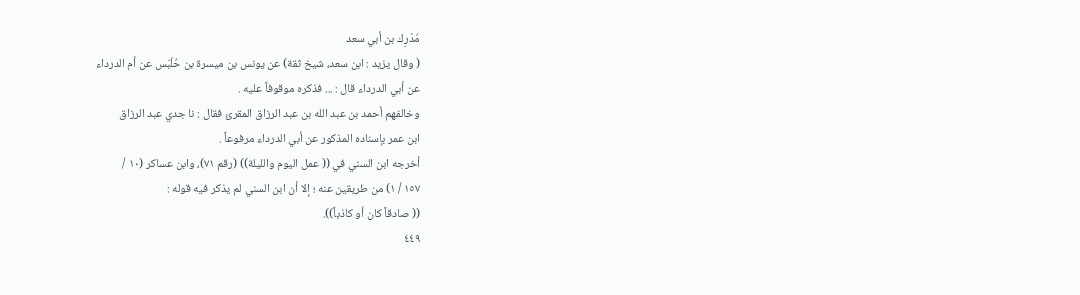مُدْرِك بن أبي سعد
( وقال يزيد : ابن سعد، شيخ ثقة) عن يونس بن ميسرة بن حُلْبَس عن أم الدرداء
عن أبي الدرداء قال : ... فذكره موقوفاً عليه .
وخالفهم أحمد بن عبد الله بن عبد الرزاق المقرئ فقال : نا جدي عبد الرزاق
ابن عمر بإسناده المذكور عن أبي الدرداء مرفوعاً .
أخرجه ابن السني في (( عمل اليوم والليلة)) (رقم ٧١)، وابن عساكر (١٠ /
١٥٧ / ١) من طريقين عنه ؛ إلا أن ابن السني لم يذكر فيه قوله :
(( صادقاً كان أو كاذباً)).
٤٤٩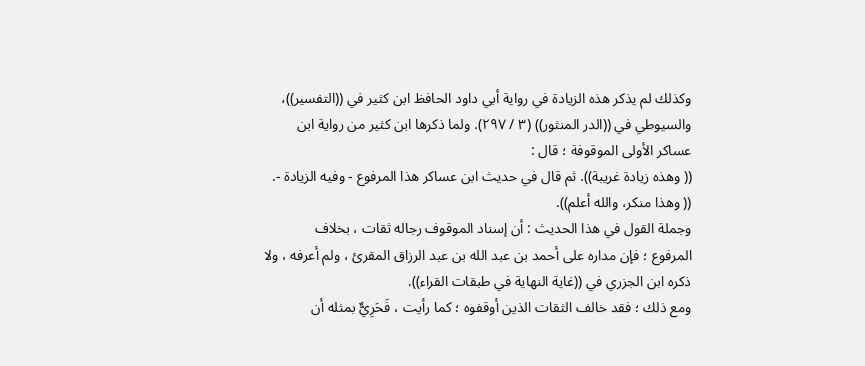وكذلك لم يذكر هذه الزيادة في رواية أبي داود الحافظ ابن كثير في ((التفسير))،
والسيوطي في ((الدر المنثور)) (٣ / ٢٩٧). ولما ذكرها ابن كثير من رواية ابن
عساكر الأولى الموقوفة ؛ قال :
(( وهذه زيادة غريبة)). ثم قال في حديث ابن عساكر هذا المرفوع - وفيه الزيادة -.
(( وهذا منكر، والله أعلم)).
وجملة القول في هذا الحديث : أن إسناد الموقوف رجاله ثقات ، بخلاف
المرفوع ؛ فإن مداره على أحمد بن عبد الله بن عبد الرزاق المقرئ ، ولم أعرفه ، ولا
ذكره ابن الجزري في ((غاية النهاية في طبقات القراء)).
ومع ذلك ؛ فقد خالف الثقات الذين أوقفوه ؛ كما رأيت ، فَحَرِيٌّ بمثله أن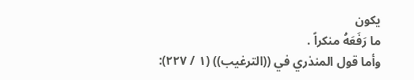يكون
ما رَفَعَهُ منكراً .
وأما قول المنذري في ((الترغيب)) (١ / ٢٢٧):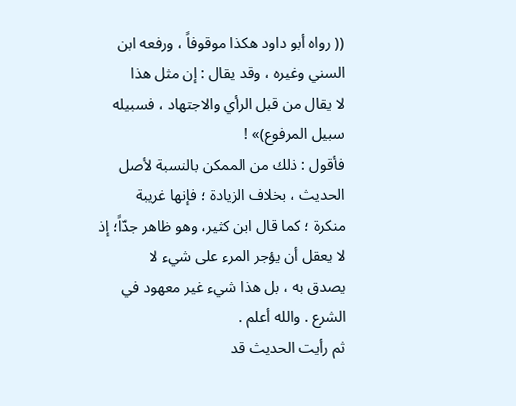(( رواه أبو داود هكذا موقوفاً ، ورفعه ابن السني وغيره ، وقد يقال : إن مثل هذا
لا يقال من قبل الرأي والاجتهاد ، فسبيله سبيل المرفوع)» !
فأقول : ذلك من الممكن بالنسبة لأصل الحديث ، بخلاف الزيادة ؛ فإنها غريبة
منكرة ؛ كما قال ابن كثير، وهو ظاهر جدّاً؛ إذ لا يعقل أن يؤجر المرء على شيء لا
يصدق به ، بل هذا شيء غير معهود في الشرع . والله أعلم .
ثم رأيت الحديث قد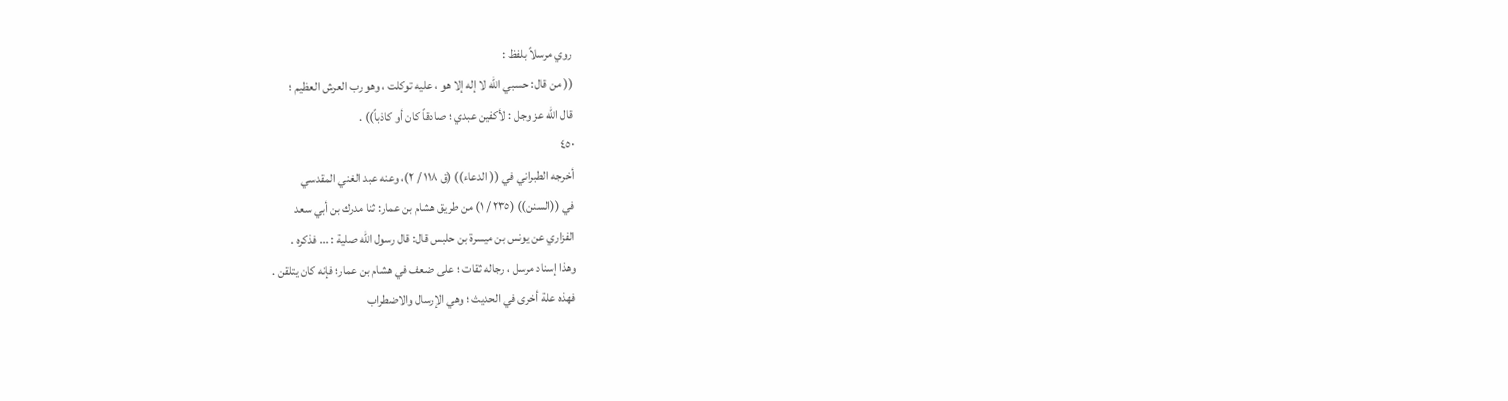روي مرسلاً بلفظ :
(( من قال: حسبي الله لا إله إلا هو ، عليه توكلت ، وهو رب العرش العظيم ؛
قال الله عز وجل : لأكفين عبدي ؛ صادقاً كان أو كاذباً)) .
٤٥٠
أخرجه الطبراني في (( الدعاء)) (ق ١١٨ / ٢)، وعنه عبد الغني المقدسي
في ((السنن)) (٢٣٥ / ١) من طريق هشام بن عمار: ثنا مدرك بن أبي سعد
الفزاري عن يونس بن ميسرة بن حلبس قال: قال رسول الله صلية : ... فذكره .
وهذا إسناد مرسل ، رجاله ثقات ؛ على ضعف في هشام بن عمار؛ فإنه كان يتلقن .
فهذه علة أخرى في الحديث ؛ وهي الإرسال والاضطراب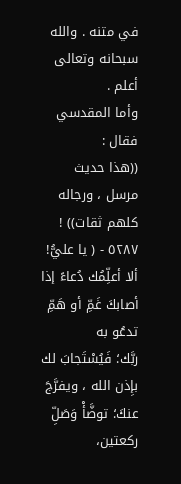في متنه . والله
سبحانه وتعالى أعلم .
وأما المقدسي فقال :
((هذا حديث مرسل ، ورجاله كلهم ثقات)) !
٥٢٨٧ - ( يا عليُّ! ألا أعلِّمُك دُعاءً إذا أصابكَ غَمِّ أو هَمِّ تدعُو به
ربَّك؛ فَيُسْتَجابَ لك بإِذن الله ، ويفرَّجَ عنكَ؛ توضَّأْ وَصَلِّ ركعتين،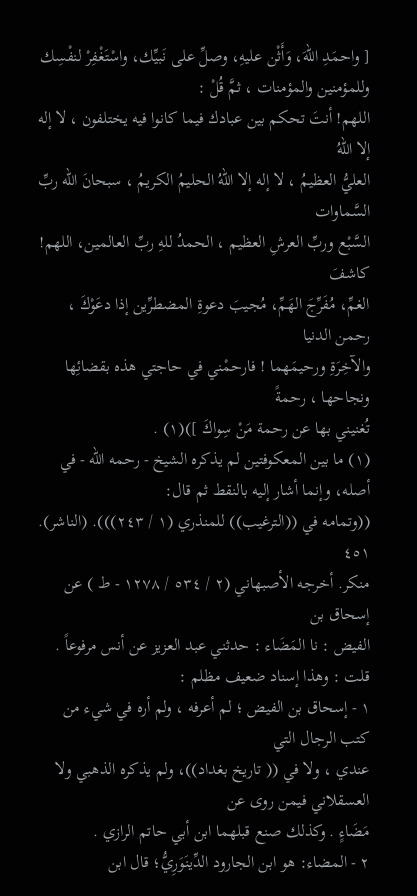[ واحمَدِ اللهَ، وَأَثْن عليهِ، وصلِّ على نَبيِّك، واسْتَغْفِرْ لنفْسِك
وللمؤمنين والمؤمنات ، ثمَّ قُلْ :
اللهم! أنتَ تحكم بين عبادك فيما كانوا فيه يختلفون ، لا إله إلا اللهُ
العليُّ العظيمُ ، لا إله إلا اللّهُ الحليمُ الكريمُ ، سبحانَ الله ربِّ السَّماوات
السَّبْع وربِّ العرشِ العظيم ، الحمدُ للهِ ربِّ العالمين، اللهم! كاشفَ
الغمِّ، مُفَرِّجَ الهَمِّ، مُجيبَ دعوةِ المضطرِّين إذا دعَوْكَ ، رحمن الدنيا
والآخِرَةِ ورحيمَهما ! فارحمْني في حاجتي هذه بقضائِها ونجاحها ، رحمةً
تُغنيني بها عن رحمة مَنْ سِواكَ ])(١) .
(١) ما بين المعكوفتين لم يذكره الشيخ - رحمه الله - في أصله، وإنما أشار إليه بالنقط ثم قال:
((وتمامه في ((الترغيب)) للمنذري (١ / ٢٤٣))). (الناشر).
٤٥١
منكر. أخرجه الأصبهاني (٢ / ٥٣٤ / ١٢٧٨ - ط ) عن إسحاق بن
الفيض : نا المَضَاء : حدثني عبد العزيز عن أنس مرفوعاً .
قلت : وهذا إسناد ضعيف مظلم :
١ - إسحاق بن الفيض ؛ لم أعرفه ، ولم أره في شيء من كتب الرجال التي
عندي ، ولا في (( تاريخ بغداد))، ولم يذكره الذهبي ولا العسقلاني فيمن روى عن
مَضَاءٍ . وكذلك صنع قبلهما ابن أبي حاتم الرازي .
٢ - المضاء: هو ابن الجارود الدِّينَوَرِيُّ؛ قال ابن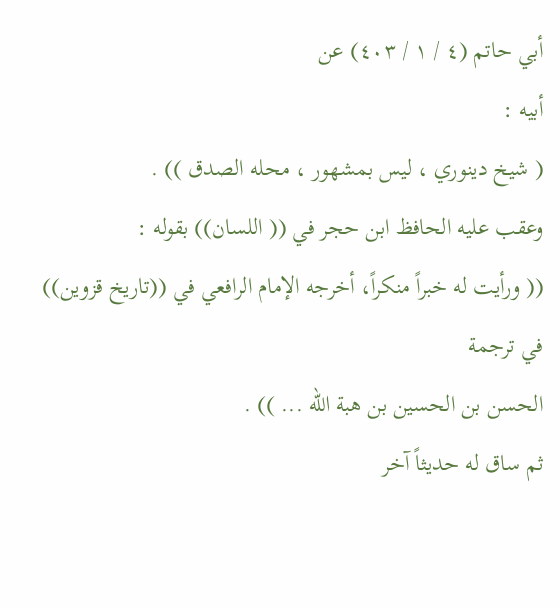أبي حاتم (٤ / ١ / ٤٠٣) عن
أبيه :
( شیخ دینوري ، ليس بمشهور ، محله الصدق )) .
وعقب عليه الحافظ ابن حجر في (( اللسان)) بقوله :
(( ورأيت له خبراً منكراً، أخرجه الإمام الرافعي في ((تاريخ قزوين)) في ترجمة
الحسن بن الحسين بن هبة الله ... )) .
ثم ساق له حديثاً آخر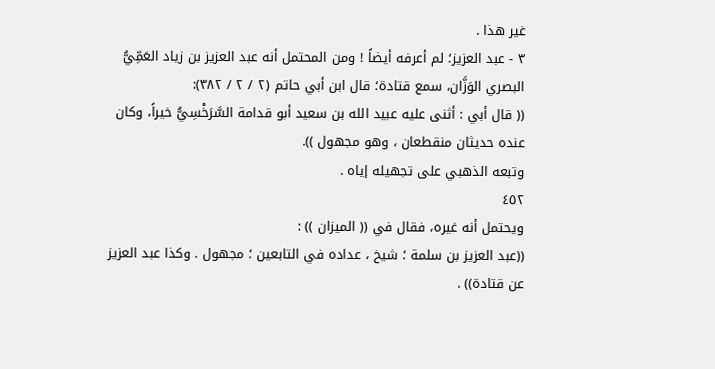غير هذا .
٣ - عبد العزيز؛ لم أعرفه أيضاً ! ومن المحتمل أنه عبد العزيز بن زياد العَمِّيُّ
البصري الوَزَّان، سمع قتادة؛ قال ابن أبي حاتم (٢ / ٢ / ٣٨٢):
(( قال أبي : أثنى عليه عبيد الله بن سعيد أبو قدامة السَّرَخْسِيُّ خيراً، وكان
عنده حديثان منقطعان ، وهو مجهول )).
وتبعه الذهبي على تجهيله إياه .
٤٥٢
ويحتمل أنه غيره، فقال في (( الميزان )) :
((عبد العزيز بن سلمة ؛ شيخ ، عداده في التابعين ؛ مجهول . وكذا عبد العزيز
عن قتادة)) .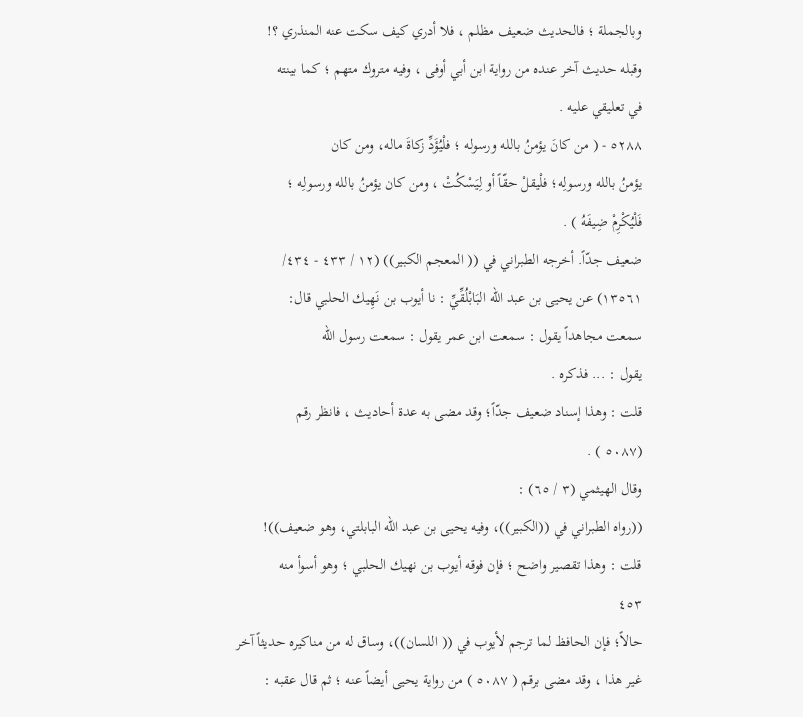وبالجملة ؛ فالحديث ضعيف مظلم ، فلا أدري كيف سكت عنه المنذري ؟!
وقبله حديث آخر عنده من رواية ابن أبي أوفى ، وفيه متروك متهم ؛ كما بينته
في تعليقي عليه .
٥٢٨٨ - ( من كانَ يؤمنُ بالله ورسوله ؛ فلْيُؤَدِّ زكاةَ ماله، ومن كان
يؤمنُ بالله ورسولِه؛ فلْيقلْ حقّاً أو لِيَسْكُتْ ، ومن كان يؤمنُ بالله ورسولِه ؛
فَلْيُكْرِمْ ضِيفَهُ ) .
ضعيف جدّاً. أخرجه الطبراني في (( المعجم الكبير)) (١٢ / ٤٣٣ - ٤٣٤/
١٣٥٦١) عن يحيى بن عبد الله البَابْلُقِّيِّ : نا أيوب بن نَهِيك الحلبي قال:
سمعت مجاهداً يقول : سمعت ابن عمر يقول : سمعت رسول الله
يقول : ... فذكره .
قلت : وهذا إسناد ضعيف جدّاً؛ وقد مضى به عدة أحاديث ، فانظر رقم
(٥٠٨٧ ) .
وقال الهيثمي (٣ / ٦٥) :
((رواه الطبراني في ((الكبير))، وفيه يحيى بن عبد الله البابلتي، وهو ضعيف))!
قلت : وهذا تقصير واضح ؛ فإن فوقه أيوب بن نهيك الحلبي ؛ وهو أسوأ منه
٤٥٣
حالاً؛ فإن الحافظ لما ترجم لأيوب في (( اللسان))، وساق له من مناكيره حديثاً آخر
غير هذا ، وقد مضى برقم ( ٥٠٨٧ ) من رواية يحيى أيضاً عنه ؛ ثم قال عقبه :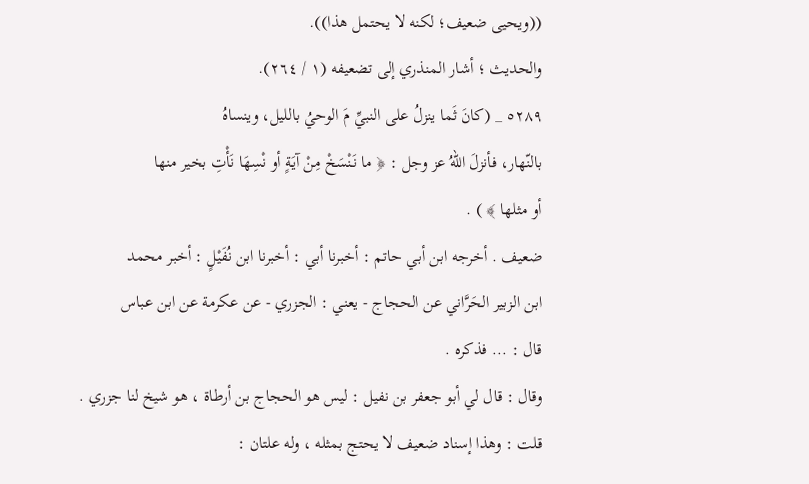((ويحيى ضعيف؛ لكنه لا يحتمل هذا)).
والحديث ؛ أشار المنذري إلى تضعيفه (١ / ٢٦٤).
٥٢٨٩ _ (كانَ ثَما ينزلُ على النبيِّ مَ الوحيُ بالليل، وينساهُ
بالنّهار، فأنزلَ اللهُ عز وجل : ﴿ ما نَنْسَخْ مِنْ آيَةٍ أو نْسِهَا نَأْتِ بخير منها
أو مثلها ﴾ ) .
ضعيف . أخرجه ابن أبي حاتم : أخبرنا أبي : أخبرنا ابن نُفَيْلٍ : أخبر محمد
ابن الزبير الحَرَّاني عن الحجاج - يعني : الجزري - عن عكرمة عن ابن عباس
قال : ... فذكره .
وقال : قال لي أبو جعفر بن نفيل : ليس هو الحجاج بن أرطاة ، هو شيخ لنا جزري .
قلت : وهذا إسناد ضعيف لا يحتج بمثله ، وله علتان :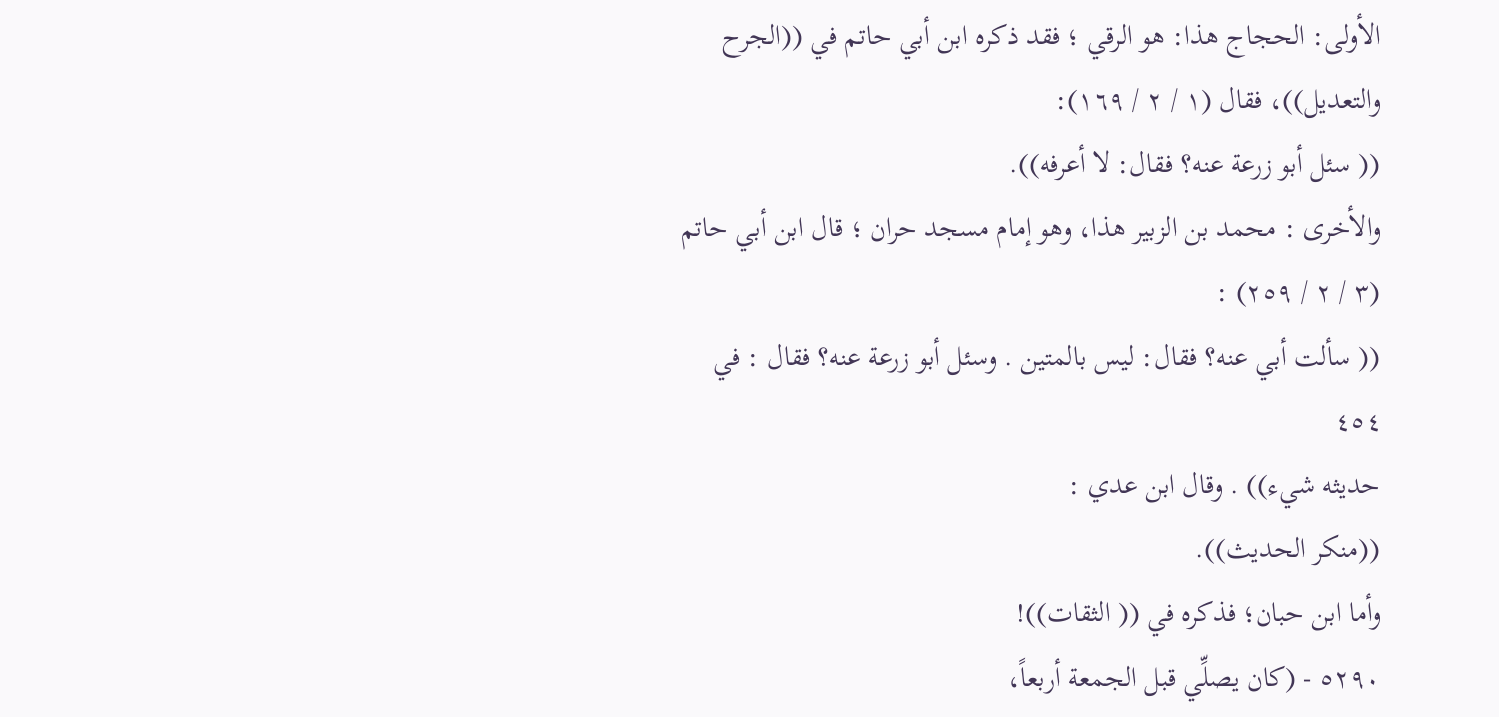الأولى: الحجاج هذا: هو الرقي ؛ فقد ذكره ابن أبي حاتم في ((الجرح
والتعديل))، فقال (١ / ٢ / ١٦٩):
(( سئل أبو زرعة عنه؟ فقال: لا أعرفه)).
والأخرى : محمد بن الزبير هذا، وهو إمام مسجد حران ؛ قال ابن أبي حاتم
(٣ / ٢ / ٢٥٩) :
(( سألت أبي عنه؟ فقال: ليس بالمتين . وسئل أبو زرعة عنه؟ فقال : في
٤٥٤
حديثه شيء)) . وقال ابن عدي :
((منكر الحديث)).
وأما ابن حبان؛ فذكره في (( الثقات))!
٥٢٩٠ - (كان يصلِّي قبل الجمعة أربعاً،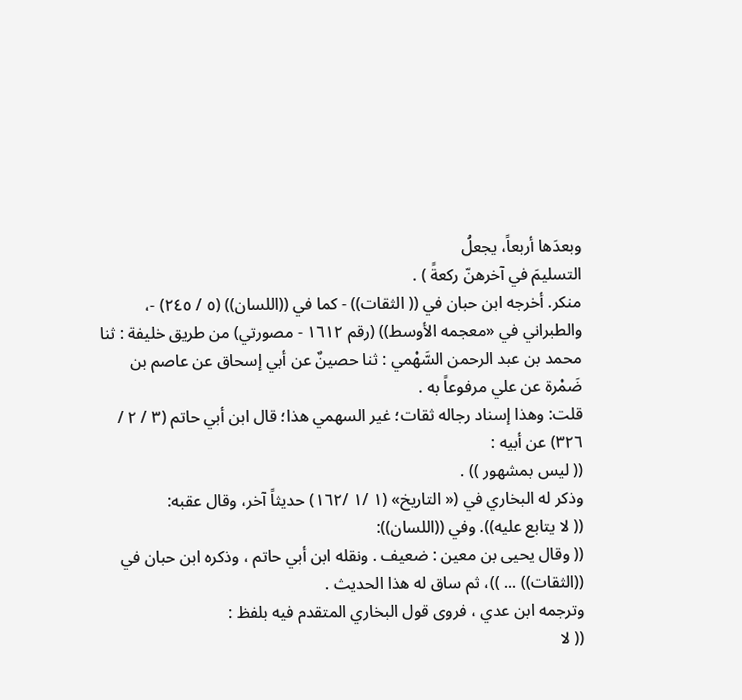وبعدَها أربعاً، يجعلُ
التسليمَ في آخرهنّ ركعةً ) .
منكر. أخرجه ابن حبان في (( الثقات)) - كما في ((اللسان)) (٥ / ٢٤٥) -،
والطبراني في «معجمه الأوسط)) (رقم ١٦١٢ - مصورتي) من طريق خليفة : ثنا
محمد بن عبد الرحمن السَّهْمي : ثنا حصينٌ عن أبي إسحاق عن عاصم بن
ضَمْرة عن علي مرفوعاً به .
قلت: وهذا إسناد رجاله ثقات؛ غير السهمي هذا؛ قال ابن أبي حاتم (٣ / ٢ /
٣٢٦) عن أبيه :
(( ليس بمشهور )) .
وذكر له البخاري في (« التاريخ» (١ /١ /١٦٢) حديثاً آخر، وقال عقبه:
(( لا يتابع عليه)). وفي ((اللسان)):
(( وقال يحيى بن معين : ضعيف . ونقله ابن أبي حاتم ، وذكره ابن حبان في
((الثقات)) ... ))، ثم ساق له هذا الحديث .
وترجمه ابن عدي ، فروى قول البخاري المتقدم فيه بلفظ :
(( لا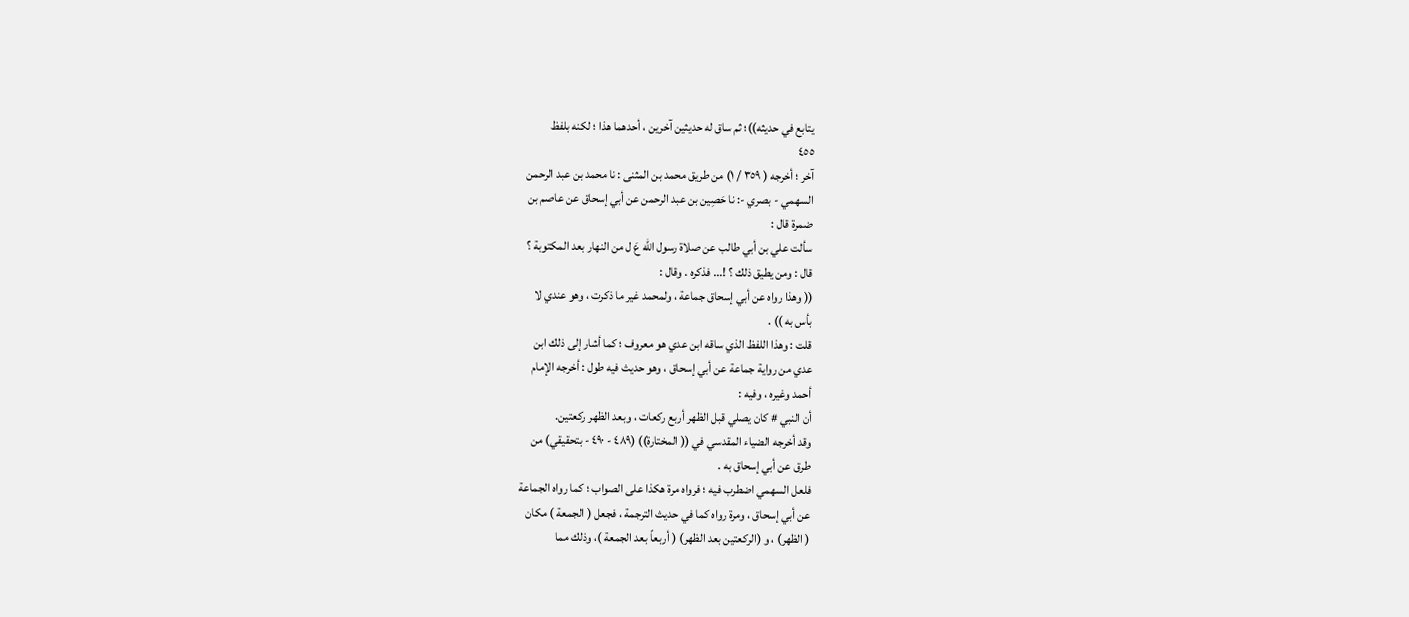يتابع في حديثه))؛ ثم ساق له حديثين آخرين ، أحدهما هذا ؛ لكنه بلفظ
٤٥٥
آخر ؛ أخرجه ( ٣٥٩ / ١) من طريق محمد بن المثنى : نا محمد بن عبد الرحمن
السهمي - بصري -: نا حَصِين بن عبد الرحمن عن أبي إسحاق عن عاصم بن
ضمرة قال :
سألت علي بن أبي طالب عن صلاة رسول الله عَ ل من النهار بعد المكتوبة ؟
قال : ومن يطيق ذلك ؟ !... فذكره . وقال :
(( وهذا رواه عن أبي إسحاق جماعة ، ولمحمد غير ما ذكرت ، وهو عندي لا
بأس به )) .
قلت : وهذا اللفظ الذي ساقه ابن عدي هو معروف ؛ كما أشار إلى ذلك ابن
عدي من رواية جماعة عن أبي إسحاق ، وهو حديث فيه طول : أخرجه الإمام
أحمد وغيره ، وفيه :
أن النبي # كان يصلي قبل الظهر أربع ركعات ، وبعد الظهر ركعتين.
وقد أخرجه الضياء المقدسي في (( المختارة)) (٤٨٩ - ٤٩٠ - بتحقيقي) من
طرق عن أبي إسحاق به .
فلعل السهمي اضطرب فيه ؛ فرواه مرة هكذا على الصواب ؛ كما رواه الجماعة
عن أبي إسحاق ، ومرة رواه كما في حديث الترجمة ، فجعل ( الجمعة ) مكان
( الظهر) ، و (الركعتين بعد الظهر) ( أربعاً بعد الجمعة )، وذلك مما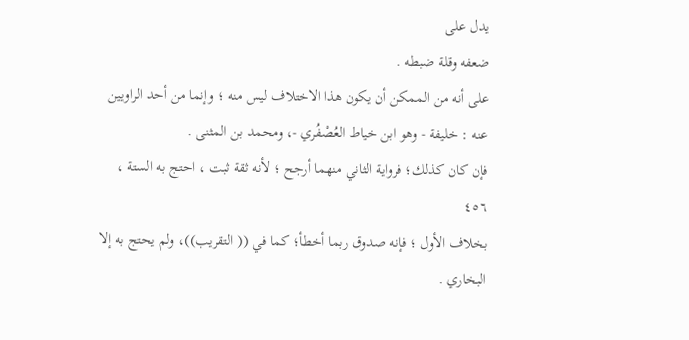يدل على
ضعفه وقلة ضبطه .
على أنه من الممكن أن يكون هذا الاختلاف ليس منه ؛ وإنما من أحد الراويين
عنه : خليفة - وهو ابن خياط العُصْفُري -، ومحمد بن المثنى .
فإن كان كذلك؛ فرواية الثاني منهما أرجح ؛ لأنه ثقة ثبت ، احتج به الستة ،
٤٥٦
بخلاف الأول ؛ فإنه صدوق ربما أخطأ؛ كما في (( التقريب))، ولم يحتج به إلا
البخاري .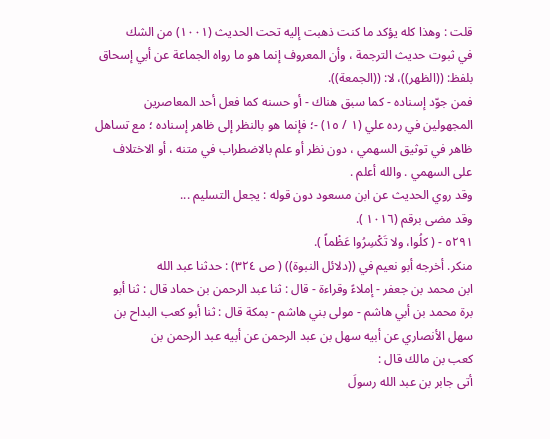قلت : وهذا كله يؤكد ما كنت ذهبت إليه تحت الحديث (١٠٠١) من الشك
في ثبوت حديث الترجمة ، وأن المعروف إنما هو ما رواه الجماعة عن أبي إسحاق
بلفظ: ((الظهر))، لا: ((الجمعة)).
فمن جوّد إسناده - كما سبق هناك - أو حسنه كما فعل أحد المعاصرين
المجهولين في رده علي (١ / ١٥) -؛ فإنما هو بالنظر إلى ظاهر إسناده ؛ مع تساهل
ظاهر في توثيق السهمي ، دون نظر أو علم بالاضطراب في متنه ، أو الاختلاف
على السهمي . والله أعلم .
وقد روي الحديث عن ابن مسعود دون قوله : يجعل التسليم ...
وقد مضى برقم (١٠١٦ ).
٥٢٩١ - ( كلُوا، ولا تَكْسِرُوا عَظْماً ).
منكر. أخرجه أبو نعيم في ((دلائل النبوة)) ( ص ٣٢٤) : حدثنا عبد الله
ابن محمد بن جعفر - إملاءً وقراءة - قال : ثنا عبد الرحمن بن حماد قال : ثنا أبو
برة محمد بن أبي هاشم - مولى بني هاشم - بمكة قال : ثنا أبو كعب البداح بن
سهل الأنصاري عن أبيه سهل بن عبد الرحمن عن أبيه عبد الرحمن بن
کعب بن مالك قال :
أتى جابر بن عبد الله رسولَ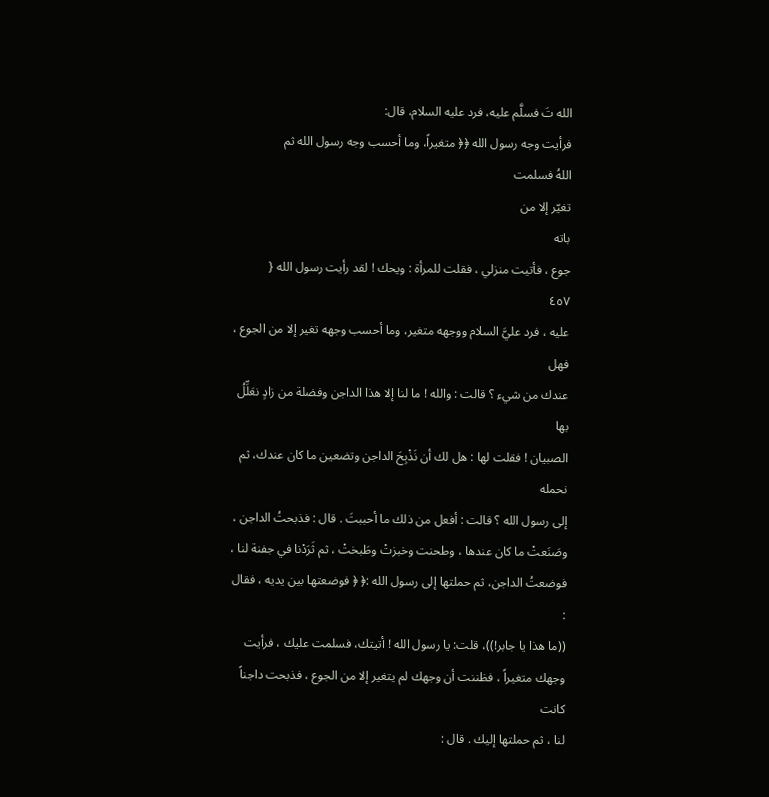الله تَ فسلَّم عليه، فرد عليه السلام، قال:
فرأيت وجه رسول الله ﴿﴿ متغيراً، وما أحسب وجه رسول الله ثم
اللهُ فسلمت
تغيّر إلا من
باته
جوع ، فأتيت منزلي ، فقلت للمرأة : ويحك ! لقد رأيت رسول الله {
٤٥٧
عليه ، فرد عليَّ السلام ووجهه متغير، وما أحسب وجهه تغير إلا من الجوع ، فهل
عندك من شيء ؟ قالت : والله ! ما لنا إلا هذا الداجن وفضلة من زادٍ نعَلِّلُ بها
الصبيان ! فقلت لها : هل لك أن نَذْبِحَ الداجن وتضعين ما كان عندك، ثم نحمله
إلى رسول الله ؟ قالت : أفعل من ذلك ما أحببتَ . قال : فذبحتُ الداجن ،
وصَنَعتْ ما كان عندها ، وطحنت وخبزتْ وطَبختْ ، ثم ثَرَدْنا في جفنة لنا ،
فوضعتُ الداجن، ثم حملتها إلى رسول الله :﴿ ﴿ فوضعتها بين يديه ، فقال :
((ما هذا يا جابر!))، قلت: يا رسول الله ! أتيتك، فسلمت عليك ، فرأيت
وجهك متغيراً ، فظننت أن وجهك لم يتغير إلا من الجوع ، فذبحت داجناً كانت
لنا ، ثم حملتها إليك . قال :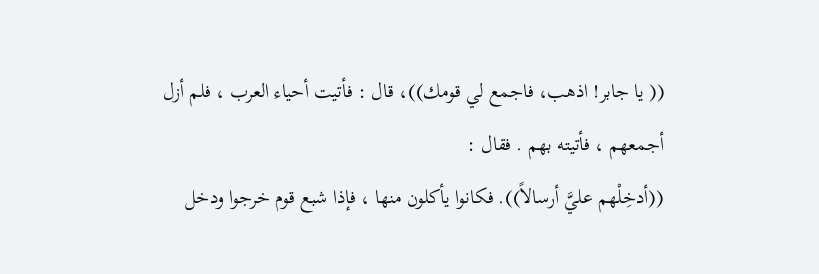(( يا جابر! اذهب، فاجمع لي قومك))، قال : فأتيت أحياء العرب ، فلم أزل
أجمعهم ، فأتيته بهم . فقال :
((أدخِلْهم عليَّ أرسالاً)). فكانوا يأكلون منها ، فإذا شبع قوم خرجوا ودخل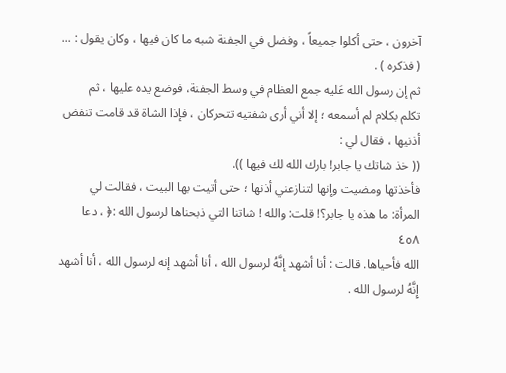آخرون ، حتى أكلوا جميعاً ، وفضل في الجفنة شبه ما كان فيها ، وكان يقول : ...
( فذكره ) .
ثم إن رسول الله عَليه جمع العظام في وسط الجفنة، فوضع يده عليها ، ثم
تكلم بكلام لم أسمعه ؛ إلا أني أرى شفتيه تتحركان ، فإذا الشاة قد قامت تنفض
أذنيها ، فقال لي :
(( خذ شاتك يا جابر! بارك الله لك فيها )).
فأخذتها ومضيت وإنها لتنازعني أذنها ؛ حتى أتيت بها البيت ، فقالت لي
المرأة: ما هذه يا جابر؟! قلت: والله ! شاتنا التي ذبحناها لرسول الله :﴿ ، دعا
٤٥٨
الله فأحياها. قالت : أنا أشهد إنَّهُ لرسول الله ، أنا أشهد إنه لرسول الله ، أنا أشهد
إِنَّهُ لرسول الله .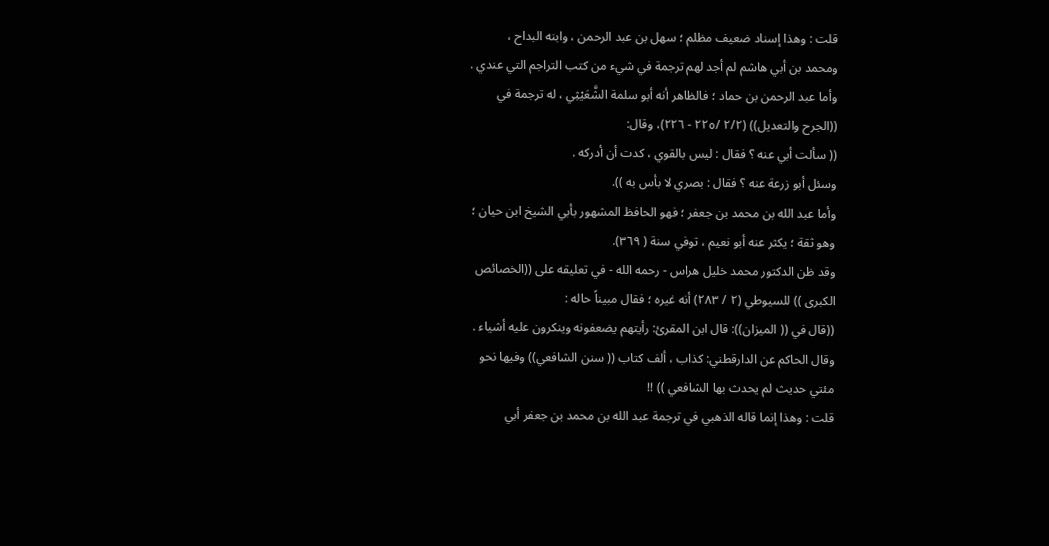قلت : وهذا إسناد ضعيف مظلم ؛ سهل بن عبد الرحمن ، وابنه البداح ،
ومحمد بن أبي هاشم لم أجد لهم ترجمة في شيء من كتب التراجم التي عندي .
وأما عبد الرحمن بن حماد ؛ فالظاهر أنه أبو سلمة الشَّعَيْثِي ، له ترجمة في
((الجرح والتعديل)) (٢/٢ /٢٢٥ - ٢٢٦)، وقال:
(( سألت أبي عنه ؟ فقال : ليس بالقوي ، كدت أن أدركه .
وسئل أبو زرعة عنه ؟ فقال : بصري لا بأس به )).
وأما عبد الله بن محمد بن جعفر ؛ فهو الحافظ المشهور بأبي الشيخ ابن حيان ؛
وهو ثقة ؛ يكثر عنه أبو نعيم ، توفي سنة ( ٣٦٩).
وقد ظن الدكتور محمد خليل هراس - رحمه الله - في تعليقه على ((الخصائص
الكبرى )) للسيوطي (٢ / ٢٨٣) أنه غيره ؛ فقال مبيناً حاله :
((قال في (( الميزان)): قال ابن المقرئ: رأيتهم يضعفونه وينكرون عليه أشياء .
وقال الحاكم عن الدارقطني: كذاب ، ألف كتاب (( سنن الشافعي)) وفيها نحو
مئتي حديث لم يحدث بها الشافعي )) !!
قلت : وهذا إنما قاله الذهبي في ترجمة عبد الله بن محمد بن جعفر أبي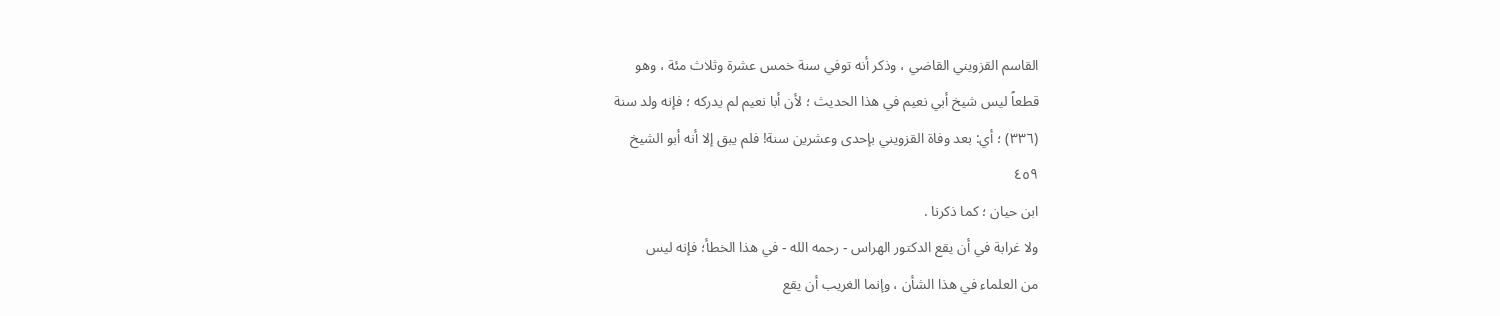القاسم القزويني القاضي ، وذكر أنه توفي سنة خمس عشرة وثلاث مئة ، وهو
قطعاً ليس شيخ أبي نعيم في هذا الحديث ؛ لأن أبا نعيم لم يدركه ؛ فإنه ولد سنة
(٣٣٦) ؛ أي: بعد وفاة القزويني بإحدى وعشرين سنة! فلم يبق إلا أنه أبو الشيخ
٤٥٩
ابن حيان ؛ كما ذكرنا .
ولا غرابة في أن يقع الدكتور الهراس - رحمه الله - في هذا الخطأ؛ فإنه ليس
من العلماء في هذا الشأن ، وإنما الغريب أن يقع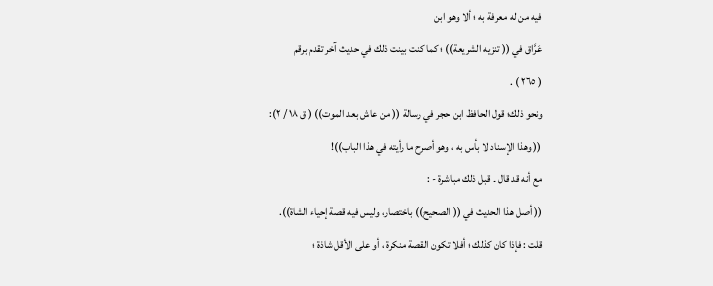فيه من له معرفة به ؛ ألا وهو ابن
عَرَّاق في (( تنزيه الشريعة)) ؛ كما كنت بينت ذلك في حديث آخر تقدم برقم
( ٢٦٥ ) .
ونحو ذلك؛ قول الحافظ ابن حجر في رسالة (( من عاش بعد الموت)) ( ق ١٨ / ٢):
(( وهذا الإسناد لا بأس به ، وهو أصرح ما رأيته في هذا الباب))!
مع أنه قد قال ۔ قبل ذلك مباشرة - :
(( أصل هذا الحديث في (( الصحيح)) باختصار، وليس فيه قصة إحياء الشاة)).
قلت : فإذا كان كذلك ؛ أفلا تكون القصة منكرة ، أو على الأقل شاذة ؛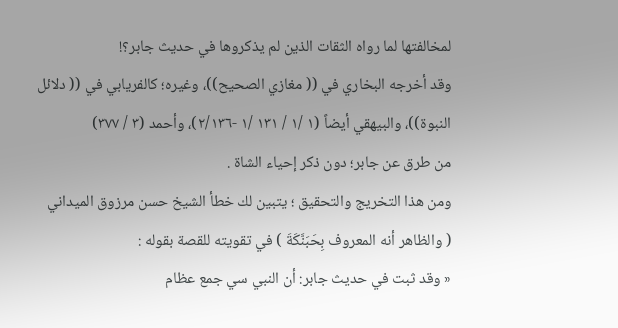لمخالفتها لما رواه الثقات الذين لم يذكروها في حديث جابر؟!
وقد أخرجه البخاري في (( مغازي الصحيح))، وغيره؛ كالفريابي في (( دلائل
النبوة))، والبيهقي أيضاً (١ /١ / ١٣١ /١ -٢/١٣٦)، وأحمد (٣ / ٣٧٧)
من طرق عن جابر؛ دون ذكر إحياء الشاة .
ومن هذا التخريج والتحقيق ؛ يتبين لك خطأ الشيخ حسن مرزوق الميداني
( والظاهر أنه المعروف بِحَبَنَّكَةَ ) في تقويته للقصة بقوله :
« وقد ثبت في حديث جابر: أن النبي سي جمع عظام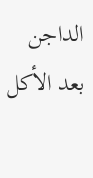الداجن بعد الأكل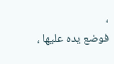،
فوضع يده عليها ،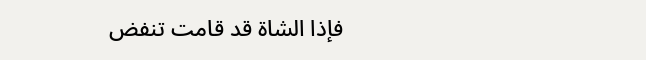فإذا الشاة قد قامت تنفض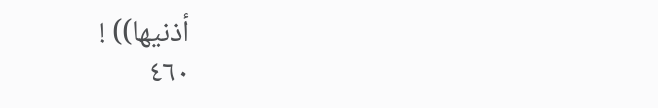أذنيها)) !
٤٦٠